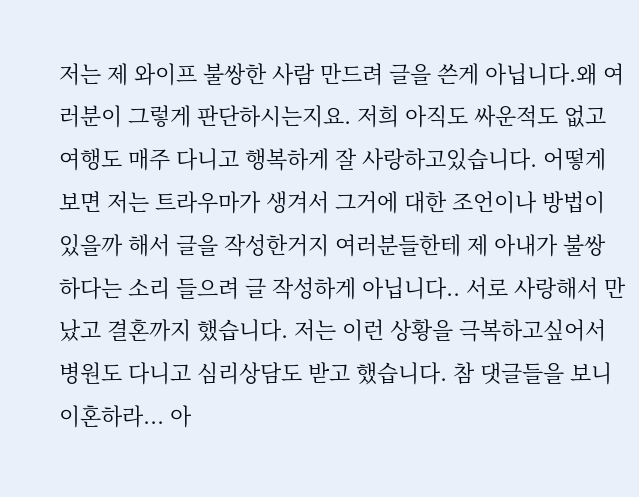저는 제 와이프 불쌍한 사람 만드려 글을 쓴게 아닙니다.왜 여러분이 그렇게 판단하시는지요. 저희 아직도 싸운적도 없고 여행도 매주 다니고 행복하게 잘 사랑하고있습니다. 어떻게 보면 저는 트라우마가 생겨서 그거에 대한 조언이나 방법이 있을까 해서 글을 작성한거지 여러분들한테 제 아내가 불쌍하다는 소리 들으려 글 작성하게 아닙니다.. 서로 사랑해서 만났고 결혼까지 했습니다. 저는 이런 상황을 극복하고싶어서 병원도 다니고 심리상담도 받고 했습니다. 참 댓글들을 보니 이혼하라... 아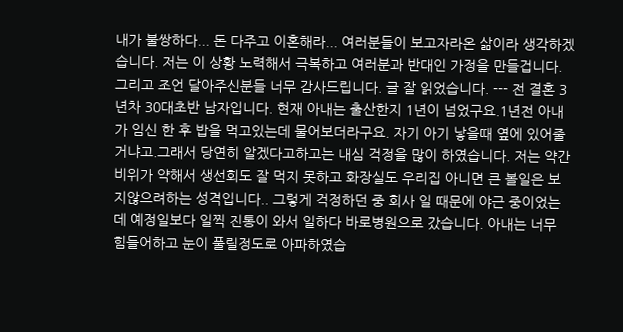내가 불쌍하다... 돈 다주고 이혼해라... 여러분들이 보고자라온 삶이라 생각하겠습니다. 저는 이 상황 노력해서 극복하고 여러분과 반대인 가정을 만들겁니다. 그리고 조언 달아주신분들 너무 감사드립니다. 글 잘 읽었습니다. --- 전 결혼 3년차 30대초반 남자입니다. 현재 아내는 출산한지 1년이 넘었구요.1년전 아내가 임신 한 후 밥을 먹고있는데 물어보더라구요. 자기 아기 낳을때 옆에 있어줄거냐고.그래서 당연히 알겠다고하고는 내심 걱정을 많이 하였습니다. 저는 약간 비위가 약해서 생선회도 잘 먹지 못하고 화장실도 우리집 아니면 큰 볼일은 보지않으려하는 성격입니다.. 그렇게 걱정하던 중 회사 일 때문에 야근 중이었는데 예정일보다 일찍 진통이 와서 일하다 바로병원으로 갔습니다. 아내는 너무 힘들어하고 눈이 풀릴정도로 아파하였습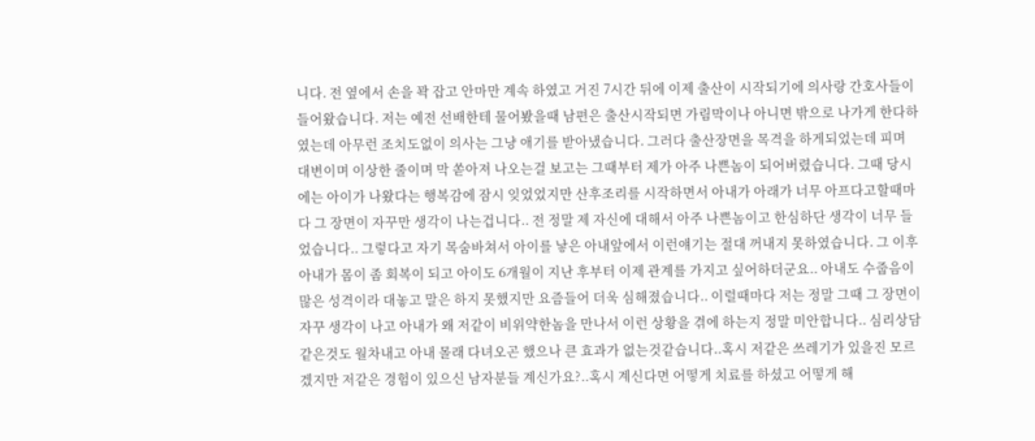니다. 전 옆에서 손을 꽉 잡고 안마만 계속 하였고 거진 7시간 뒤에 이제 출산이 시작되기에 의사랑 간호사들이 들어왔습니다. 저는 예전 선배한테 물어봤을때 남편은 출산시작되면 가림막이나 아니면 밖으로 나가게 한다하였는데 아무런 조치도없이 의사는 그냥 애기를 받아냈습니다. 그러다 출산장면을 목격을 하게되었는데 피며 대변이며 이상한 줄이며 막 쏟아져 나오는걸 보고는 그때부터 제가 아주 나쁜놈이 되어버렸습니다. 그때 당시에는 아이가 나왔다는 행복감에 잠시 잊었었지만 산후조리를 시작하면서 아내가 아래가 너무 아프다고할때마다 그 장면이 자꾸만 생각이 나는겁니다.. 전 정말 제 자신에 대해서 아주 나쁜놈이고 한심하단 생각이 너무 들었습니다.. 그렇다고 자기 목숨바쳐서 아이를 낳은 아내앞에서 이런얘기는 절대 꺼내지 못하였습니다. 그 이후 아내가 몸이 좀 회복이 되고 아이도 6개월이 지난 후부터 이제 관계를 가지고 싶어하더군요.. 아내도 수줍음이 많은 성격이라 대놓고 말은 하지 못했지만 요즘들어 더욱 심해졌습니다.. 이럴때마다 저는 정말 그때 그 장면이 자꾸 생각이 나고 아내가 왜 저같이 비위약한놈을 만나서 이런 상황을 겪에 하는지 정말 미안합니다.. 심리상담같은것도 월차내고 아내 몰래 다녀오곤 했으나 큰 효과가 없는것같습니다..혹시 저같은 쓰레기가 있을진 모르겠지만 저같은 경험이 있으신 남자분들 계신가요?..혹시 계신다면 어떻게 치료를 하셨고 어떻게 해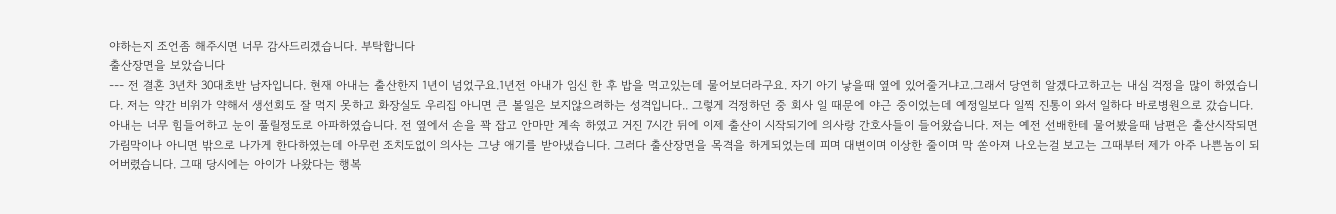야하는지 조언좀 해주시면 너무 감사드리겠습니다. 부탁합니다
출산장면을 보았습니다
--- 전 결혼 3년차 30대초반 남자입니다. 현재 아내는 출산한지 1년이 넘었구요.1년전 아내가 임신 한 후 밥을 먹고있는데 물어보더라구요. 자기 아기 낳을때 옆에 있어줄거냐고.그래서 당연히 알겠다고하고는 내심 걱정을 많이 하였습니다. 저는 약간 비위가 약해서 생선회도 잘 먹지 못하고 화장실도 우리집 아니면 큰 볼일은 보지않으려하는 성격입니다.. 그렇게 걱정하던 중 회사 일 때문에 야근 중이었는데 예정일보다 일찍 진통이 와서 일하다 바로병원으로 갔습니다. 아내는 너무 힘들어하고 눈이 풀릴정도로 아파하였습니다. 전 옆에서 손을 꽉 잡고 안마만 계속 하였고 거진 7시간 뒤에 이제 출산이 시작되기에 의사랑 간호사들이 들어왔습니다. 저는 예전 선배한테 물어봤을때 남편은 출산시작되면 가림막이나 아니면 밖으로 나가게 한다하였는데 아무런 조치도없이 의사는 그냥 애기를 받아냈습니다. 그러다 출산장면을 목격을 하게되었는데 피며 대변이며 이상한 줄이며 막 쏟아져 나오는걸 보고는 그때부터 제가 아주 나쁜놈이 되어버렸습니다. 그때 당시에는 아이가 나왔다는 행복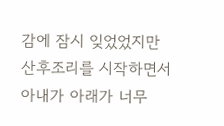감에 잠시 잊었었지만 산후조리를 시작하면서 아내가 아래가 너무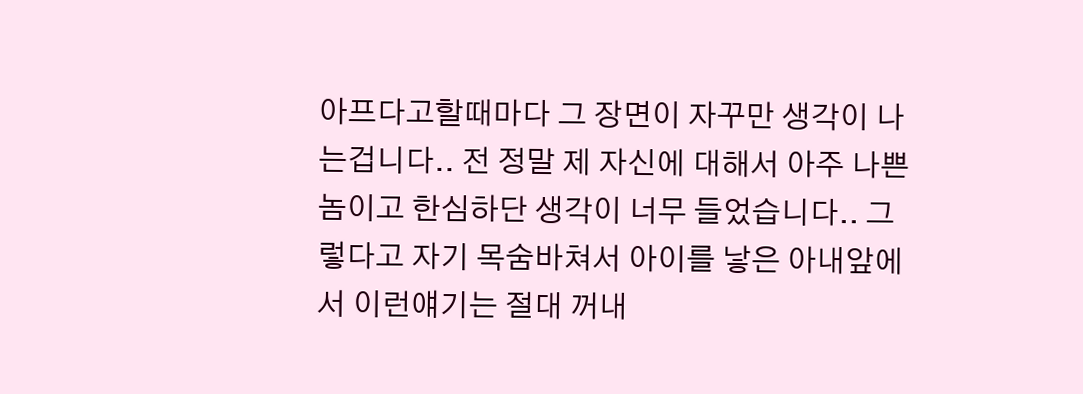아프다고할때마다 그 장면이 자꾸만 생각이 나는겁니다.. 전 정말 제 자신에 대해서 아주 나쁜놈이고 한심하단 생각이 너무 들었습니다.. 그렇다고 자기 목숨바쳐서 아이를 낳은 아내앞에서 이런얘기는 절대 꺼내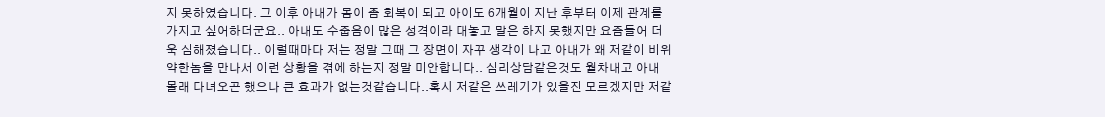지 못하였습니다. 그 이후 아내가 몸이 좀 회복이 되고 아이도 6개월이 지난 후부터 이제 관계를 가지고 싶어하더군요.. 아내도 수줍음이 많은 성격이라 대놓고 말은 하지 못했지만 요즘들어 더욱 심해졌습니다.. 이럴때마다 저는 정말 그때 그 장면이 자꾸 생각이 나고 아내가 왜 저같이 비위약한놈을 만나서 이런 상황을 겪에 하는지 정말 미안합니다.. 심리상담같은것도 월차내고 아내 몰래 다녀오곤 했으나 큰 효과가 없는것같습니다..혹시 저같은 쓰레기가 있을진 모르겠지만 저같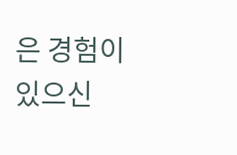은 경험이 있으신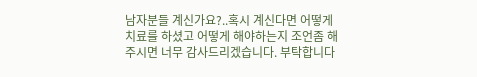남자분들 계신가요?..혹시 계신다면 어떻게 치료를 하셨고 어떻게 해야하는지 조언좀 해주시면 너무 감사드리겠습니다. 부탁합니다